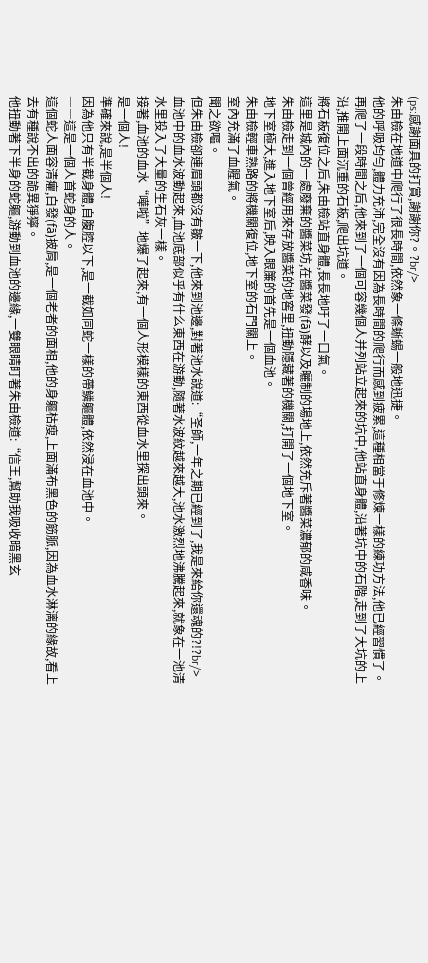(ps:感謝面具的打賞,謝謝你?。?br/>
朱由檢在地道中爬行了很長時間,依然象一條蜥蜴一般地迅捷。
他的呼吸均勻,體力充沛,完全沒有因為長時間的爬行而感到疲累,這種相當于修煉一樣的練功方法,他已經習慣了。
再爬了一段時間之后,他來到了一個可容幾個人并列站立起來的坑中,他站直身體,沿著坑中的石階,走到了大坑的上沿,推開上面沉重的石板,爬出坑道。
將石板復位之后,朱由檢站直身體,長長地吁了一口氣。
這里是城內的一處廢棄的醬菜坊,在醬菜發(fā)酵以及曬制的場地上,依然充斥著醬菜濃郁的咸香味。
朱由檢走到一個曾經用來存放醬菜的地窖里,扭動隱藏著的機關,打開了一個地下室。
地下室極大,進入地下室后,映入眼簾的首先是一個血池。
朱由檢輕車熟路的將機關復位,地下室的石門關上。
室內充滿了血腥氣。
聞之欲嘔。
但朱由檢卻連眉頭都沒有皺一下,他來到池邊,對著池水說道:“圣師,一年之期已經到了,我是來給你還魂的?!?br/>
血池中的血水波動起來,血池底部似乎有什么東西在游動,隨著水波紋越來越大,池水激烈地沸騰起來,就象在一池清水里投入了大量的生石灰一樣。
接著,血池的血水“嘩啦”地爆了起來,有一個人形模樣的東西從血水里探出頭來。
是一個人!
準確來說,是半個人!
因為他只有半截身體,自腹腔以下,是一截如同蛇一樣的帶鱗軀體,依然浸在血池中。
――這是一個人首蛇身的人。
這個蛇人面容清癯,白發(fā)披肩,是一個老者的面相,他的身軀枯瘦,上面滿布黑色的筋脈,因為血水淋漓的緣故,看上去有種說不出的詭異猙獰。
他扭動著下半身的蛇軀,游動到血池的邊緣,一雙眼睛盯著朱由檢道:“信王,幫助我吸收暗黑玄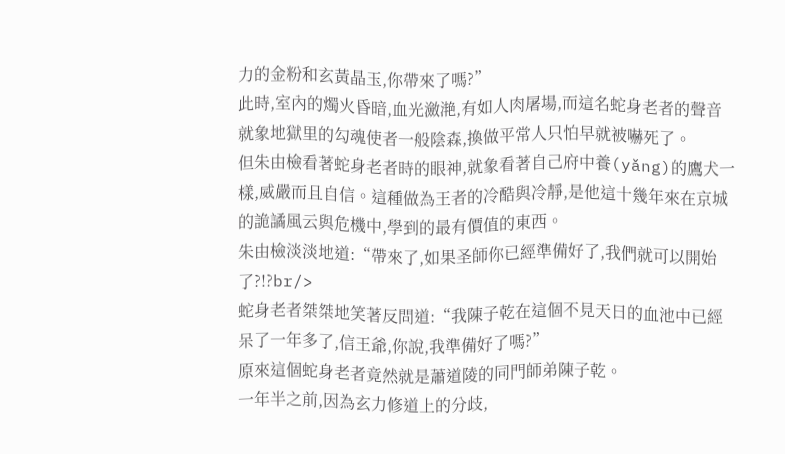力的金粉和玄黃晶玉,你帶來了嗎?”
此時,室內的燭火昏暗,血光瀲滟,有如人肉屠場,而這名蛇身老者的聲音就象地獄里的勾魂使者一般陰森,換做平常人只怕早就被嚇死了。
但朱由檢看著蛇身老者時的眼神,就象看著自己府中養(yǎng)的鷹犬一樣,威嚴而且自信。這種做為王者的冷酷與冷靜,是他這十幾年來在京城的詭譎風云與危機中,學到的最有價值的東西。
朱由檢淡淡地道:“帶來了,如果圣師你已經準備好了,我們就可以開始了?!?br/>
蛇身老者桀桀地笑著反問道:“我陳子乾在這個不見天日的血池中已經呆了一年多了,信王爺,你說,我準備好了嗎?”
原來這個蛇身老者竟然就是蕭道陵的同門師弟陳子乾。
一年半之前,因為玄力修道上的分歧,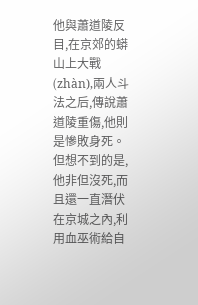他與蕭道陵反目,在京郊的蟒山上大戰(zhàn),兩人斗法之后,傳說蕭道陵重傷,他則是慘敗身死。
但想不到的是,他非但沒死,而且還一直潛伏在京城之內,利用血巫術給自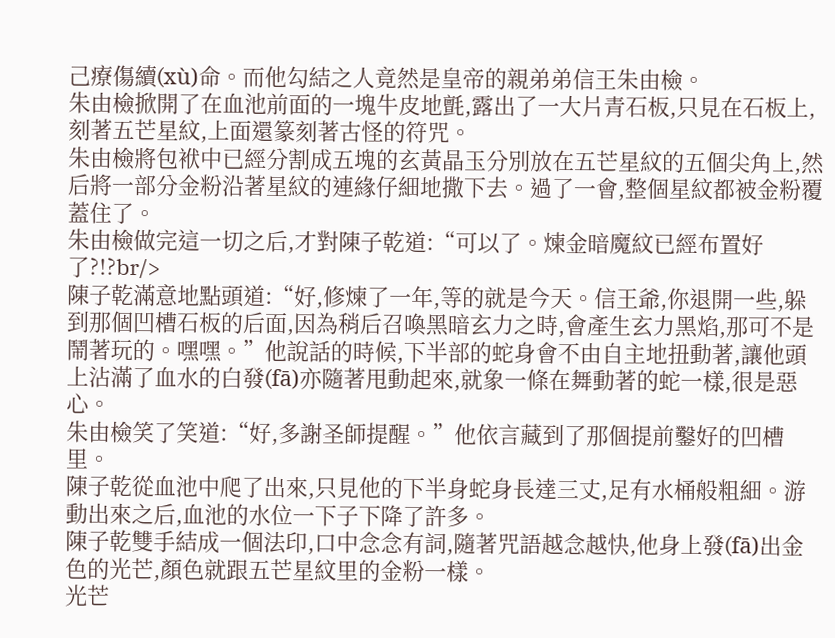己療傷續(xù)命。而他勾結之人竟然是皇帝的親弟弟信王朱由檢。
朱由檢掀開了在血池前面的一塊牛皮地氈,露出了一大片青石板,只見在石板上,刻著五芒星紋,上面還篆刻著古怪的符咒。
朱由檢將包袱中已經分割成五塊的玄黃晶玉分別放在五芒星紋的五個尖角上,然后將一部分金粉沿著星紋的連緣仔細地撒下去。過了一會,整個星紋都被金粉覆蓋住了。
朱由檢做完這一切之后,才對陳子乾道:“可以了。煉金暗魔紋已經布置好了?!?br/>
陳子乾滿意地點頭道:“好,修煉了一年,等的就是今天。信王爺,你退開一些,躲到那個凹槽石板的后面,因為稍后召喚黑暗玄力之時,會產生玄力黑焰,那可不是鬧著玩的。嘿嘿。”他說話的時候,下半部的蛇身會不由自主地扭動著,讓他頭上沾滿了血水的白發(fā)亦隨著甩動起來,就象一條在舞動著的蛇一樣,很是惡心。
朱由檢笑了笑道:“好,多謝圣師提醒。”他依言藏到了那個提前鑿好的凹槽里。
陳子乾從血池中爬了出來,只見他的下半身蛇身長達三丈,足有水桶般粗細。游動出來之后,血池的水位一下子下降了許多。
陳子乾雙手結成一個法印,口中念念有詞,隨著咒語越念越快,他身上發(fā)出金色的光芒,顏色就跟五芒星紋里的金粉一樣。
光芒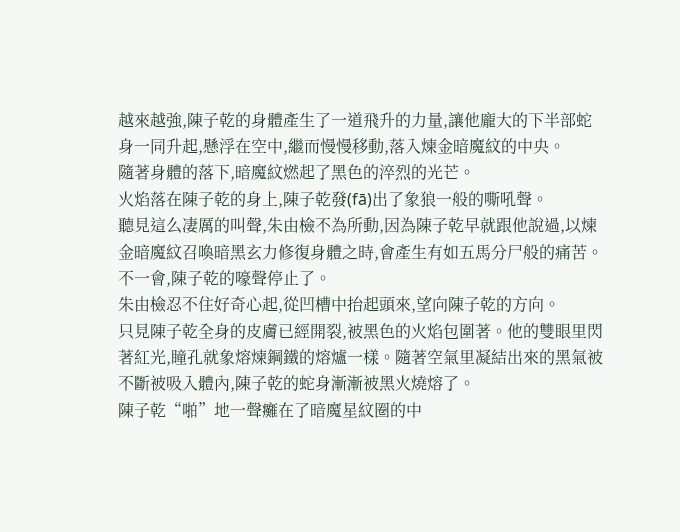越來越強,陳子乾的身體產生了一道飛升的力量,讓他龐大的下半部蛇身一同升起,懸浮在空中,繼而慢慢移動,落入煉金暗魔紋的中央。
隨著身體的落下,暗魔紋燃起了黑色的淬烈的光芒。
火焰落在陳子乾的身上,陳子乾發(fā)出了象狼一般的嘶吼聲。
聽見這么凄厲的叫聲,朱由檢不為所動,因為陳子乾早就跟他說過,以煉金暗魔紋召喚暗黑玄力修復身體之時,會產生有如五馬分尸般的痛苦。
不一會,陳子乾的嚎聲停止了。
朱由檢忍不住好奇心起,從凹槽中抬起頭來,望向陳子乾的方向。
只見陳子乾全身的皮膚已經開裂,被黑色的火焰包圍著。他的雙眼里閃著紅光,瞳孔就象熔煉鋼鐵的熔爐一樣。隨著空氣里凝結出來的黑氣被不斷被吸入體內,陳子乾的蛇身漸漸被黑火燒熔了。
陳子乾“啪”地一聲癱在了暗魔星紋圈的中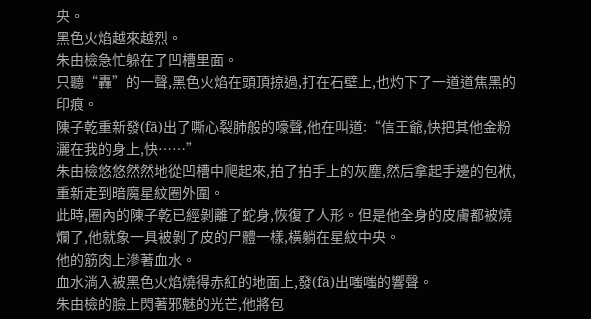央。
黑色火焰越來越烈。
朱由檢急忙躲在了凹槽里面。
只聽“轟”的一聲,黑色火焰在頭頂掠過,打在石壁上,也灼下了一道道焦黑的印痕。
陳子乾重新發(fā)出了嘶心裂肺般的嚎聲,他在叫道:“信王爺,快把其他金粉灑在我的身上,快……”
朱由檢悠悠然然地從凹槽中爬起來,拍了拍手上的灰塵,然后拿起手邊的包袱,重新走到暗魔星紋圈外圍。
此時,圈內的陳子乾已經剝離了蛇身,恢復了人形。但是他全身的皮膚都被燒爛了,他就象一具被剝了皮的尸體一樣,橫躺在星紋中央。
他的筋肉上滲著血水。
血水淌入被黑色火焰燒得赤紅的地面上,發(fā)出嗤嗤的響聲。
朱由檢的臉上閃著邪魅的光芒,他將包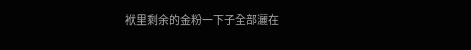袱里剩余的金粉一下子全部灑在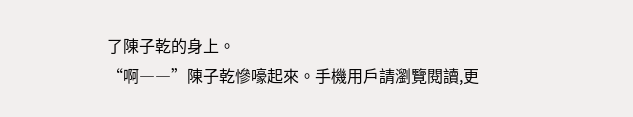了陳子乾的身上。
“啊――”陳子乾慘嚎起來。手機用戶請瀏覽閱讀,更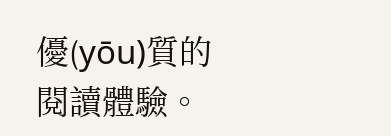優(yōu)質的閱讀體驗。